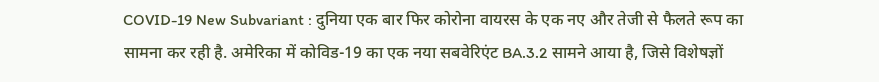COVID-19 New Subvariant : दुनिया एक बार फिर कोरोना वायरस के एक नए और तेजी से फैलते रूप का सामना कर रही है. अमेरिका में कोविड-19 का एक नया सबवेरिएंट BA.3.2 सामने आया है, जिसे विशेषज्ञों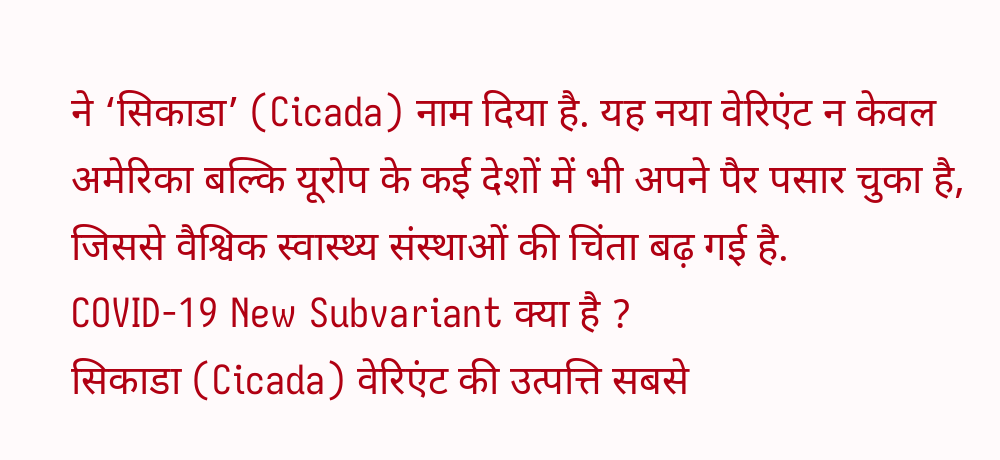ने ‘सिकाडा’ (Cicada) नाम दिया है. यह नया वेरिएंट न केवल अमेरिका बल्कि यूरोप के कई देशों में भी अपने पैर पसार चुका है, जिससे वैश्विक स्वास्थ्य संस्थाओं की चिंता बढ़ गई है.
COVID-19 New Subvariant क्या है ?
सिकाडा (Cicada) वेरिएंट की उत्पत्ति सबसे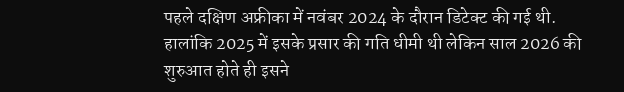पहले दक्षिण अफ्रीका में नवंबर 2024 के दौरान डिटेक्ट की गई थी. हालांकि 2025 में इसके प्रसार की गति धीमी थी लेकिन साल 2026 की शुरुआत होते ही इसने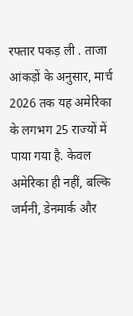रफ्तार पकड़ ली . ताजा आंकड़ों के अनुसार, मार्च 2026 तक यह अमेरिका के लगभग 25 राज्यों में पाया गया है. केवल अमेरिका ही नहीं, बल्कि जर्मनी, डेनमार्क और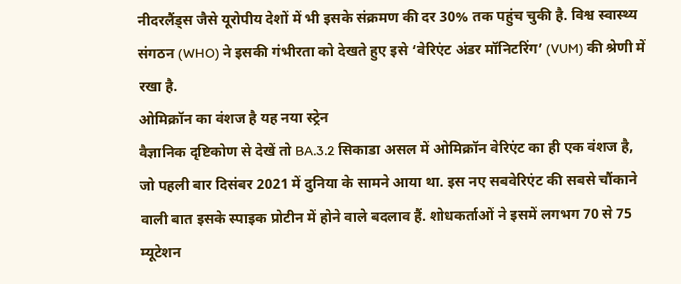नीदरलैंड्स जैसे यूरोपीय देशों में भी इसके संक्रमण की दर 30% तक पहुंच चुकी है. विश्व स्वास्थ्य संगठन (WHO) ने इसकी गंभीरता को देखते हुए इसे ‘वेरिएंट अंडर मॉनिटरिंग’ (VUM) की श्रेणी में रखा है.
ओमिक्रॉन का वंशज है यह नया स्ट्रेन
वैज्ञानिक दृष्टिकोण से देखें तो BA.3.2 सिकाडा असल में ओमिक्रॉन वेरिएंट का ही एक वंशज है, जो पहली बार दिसंबर 2021 में दुनिया के सामने आया था. इस नए सबवेरिएंट की सबसे चौंकाने वाली बात इसके स्पाइक प्रोटीन में होने वाले बदलाव हैं. शोधकर्ताओं ने इसमें लगभग 70 से 75 म्यूटेशन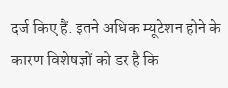दर्ज किए हैं. इतने अधिक म्यूटेशन होने के कारण विशेषज्ञों को डर है कि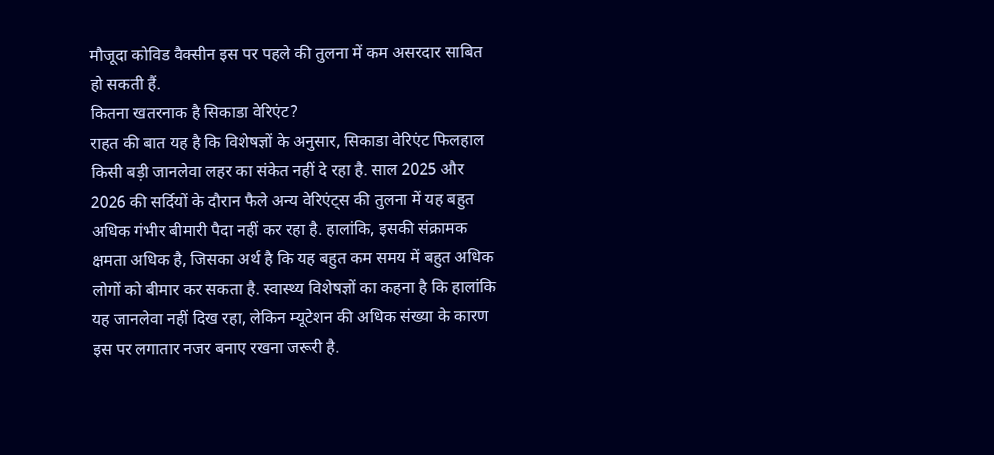मौजूदा कोविड वैक्सीन इस पर पहले की तुलना में कम असरदार साबित हो सकती हैं.
कितना खतरनाक है सिकाडा वेरिएंट?
राहत की बात यह है कि विशेषज्ञों के अनुसार, सिकाडा वेरिएंट फिलहाल किसी बड़ी जानलेवा लहर का संकेत नहीं दे रहा है. साल 2025 और 2026 की सर्दियों के दौरान फैले अन्य वेरिएंट्स की तुलना में यह बहुत अधिक गंभीर बीमारी पैदा नहीं कर रहा है. हालांकि, इसकी संक्रामक क्षमता अधिक है, जिसका अर्थ है कि यह बहुत कम समय में बहुत अधिक लोगों को बीमार कर सकता है. स्वास्थ्य विशेषज्ञों का कहना है कि हालांकि यह जानलेवा नहीं दिख रहा, लेकिन म्यूटेशन की अधिक संख्या के कारण इस पर लगातार नजर बनाए रखना जरूरी है.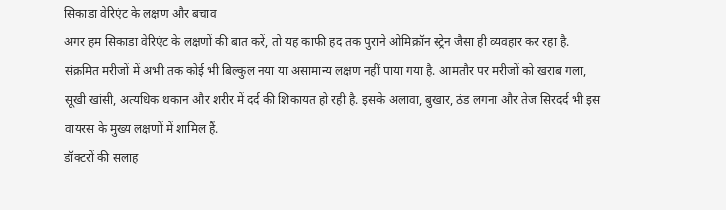सिकाडा वेरिएंट के लक्षण और बचाव
अगर हम सिकाडा वेरिएंट के लक्षणों की बात करें, तो यह काफी हद तक पुराने ओमिक्रॉन स्ट्रेन जैसा ही व्यवहार कर रहा है. संक्रमित मरीजों में अभी तक कोई भी बिल्कुल नया या असामान्य लक्षण नहीं पाया गया है. आमतौर पर मरीजों को खराब गला, सूखी खांसी, अत्यधिक थकान और शरीर में दर्द की शिकायत हो रही है. इसके अलावा, बुखार, ठंड लगना और तेज सिरदर्द भी इस वायरस के मुख्य लक्षणों में शामिल हैं.
डॉक्टरों की सलाह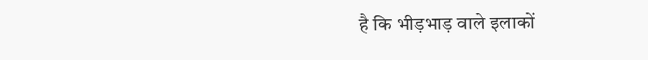है कि भीड़भाड़ वाले इलाकों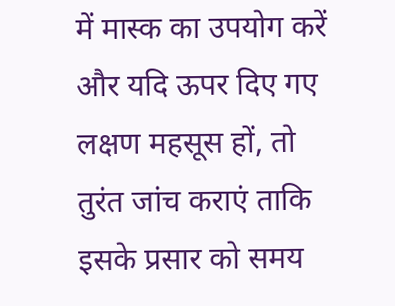में मास्क का उपयोग करें और यदि ऊपर दिए गए लक्षण महसूस हों, तो तुरंत जांच कराएं ताकि इसके प्रसार को समय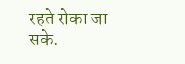रहते रोका जा सके.